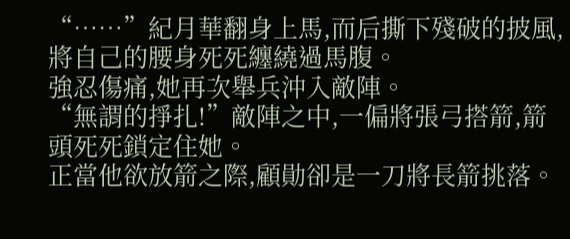“……”紀月華翻身上馬,而后撕下殘破的披風,將自己的腰身死死纏繞過馬腹。
強忍傷痛,她再次舉兵沖入敵陣。
“無謂的掙扎!”敵陣之中,一偏將張弓搭箭,箭頭死死鎖定住她。
正當他欲放箭之際,顧勛卻是一刀將長箭挑落。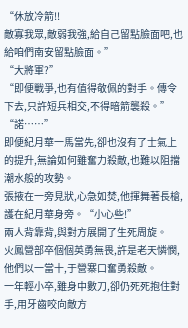“休放冷箭!!
敵寡我眾,敵弱我強,給自己留點臉面吧,也給咱們南安留點臉面。”
“大將軍?”
“即便戰爭,也有值得敬佩的對手。傳令下去,只許短兵相交,不得暗箭襲殺。”
“諾……”
即便紀月華一馬當先,卻也沒有了士氣上的提升,無論如何雖奮力殺敵,也難以阻擋潮水般的攻勢。
張掖在一旁見狀,心急如焚,他揮舞著長槍,護在紀月華身旁。“小心些!”
兩人背靠背,與對方展開了生死周旋。
火鳳營部卒個個英勇無畏,許是老天憐憫,他們以一當十,于營寨口奮勇殺敵。
一年輕小卒,雖身中數刀,卻仍死死抱住對手,用牙齒咬向敵方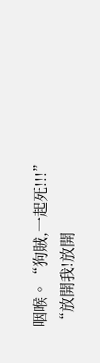咽喉。“狗賊,一起死!!!”
“放開我!放開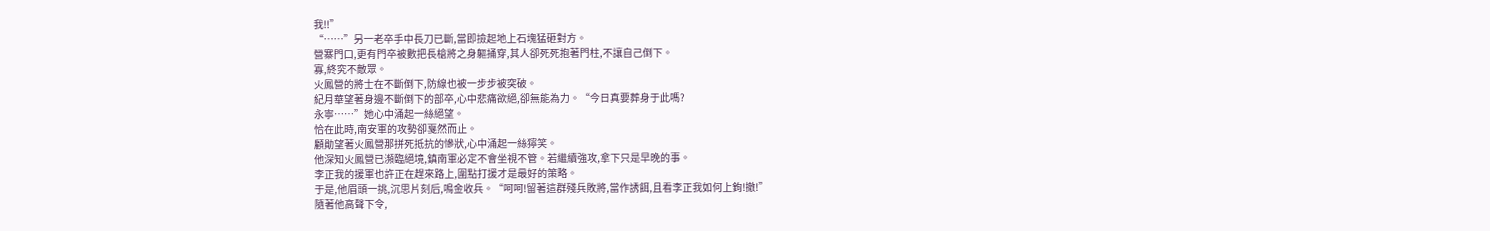我!!”
“……”另一老卒手中長刀已斷,當即撿起地上石塊猛砸對方。
營寨門口,更有門卒被數把長槍將之身軀捅穿,其人卻死死抱著門柱,不讓自己倒下。
寡,終究不敵眾。
火鳳營的將士在不斷倒下,防線也被一步步被突破。
紀月華望著身邊不斷倒下的部卒,心中悲痛欲絕,卻無能為力。“今日真要葬身于此嗎?
永寧……”她心中涌起一絲絕望。
恰在此時,南安軍的攻勢卻戛然而止。
顧勛望著火鳳營那拼死抵抗的慘狀,心中涌起一絲獰笑。
他深知火鳳營已瀕臨絕境,鎮南軍必定不會坐視不管。若繼續強攻,拿下只是早晚的事。
李正我的援軍也許正在趕來路上,圍點打援才是最好的策略。
于是,他眉頭一挑,沉思片刻后,鳴金收兵。“呵呵!留著這群殘兵敗將,當作誘餌,且看李正我如何上鉤!撤!”
隨著他高聲下令,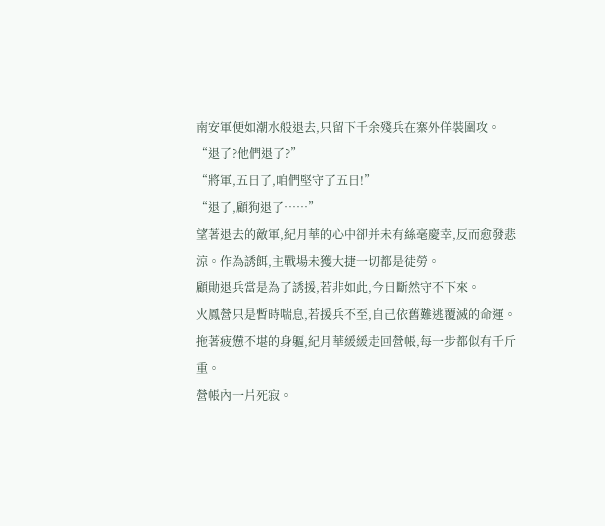南安軍便如潮水般退去,只留下千余殘兵在寨外佯裝圍攻。
“退了?他們退了?”
“將軍,五日了,咱們堅守了五日!”
“退了,顧狗退了……”
望著退去的敵軍,紀月華的心中卻并未有絲毫慶幸,反而愈發悲涼。作為誘餌,主戰場未獲大捷一切都是徒勞。
顧勛退兵當是為了誘援,若非如此,今日斷然守不下來。
火鳳營只是暫時喘息,若援兵不至,自己依舊難逃覆滅的命運。
拖著疲憊不堪的身軀,紀月華緩緩走回營帳,每一步都似有千斤重。
營帳內一片死寂。